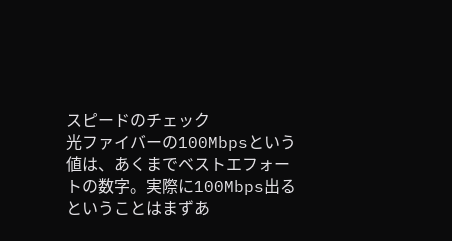スピードのチェック
光ファイバーの100Mbpsという値は、あくまでベストエフォートの数字。実際に100Mbps出るということはまずあ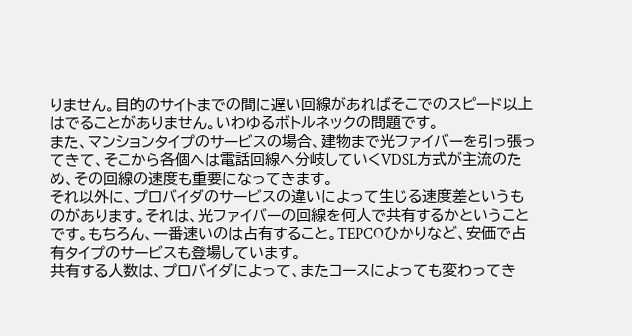りません。目的のサイトまでの間に遅い回線があればそこでのスピード以上はでることがありません。いわゆるボトルネックの問題です。
また、マンションタイプのサービスの場合、建物まで光ファイバーを引っ張ってきて、そこから各個へは電話回線へ分岐していくVDSL方式が主流のため、その回線の速度も重要になってきます。
それ以外に、プロバイダのサービスの違いによって生じる速度差というものがあります。それは、光ファイバーの回線を何人で共有するかということです。もちろん、一番速いのは占有すること。TEPCOひかりなど、安価で占有タイプのサービスも登場しています。
共有する人数は、プロバイダによって、またコースによっても変わってき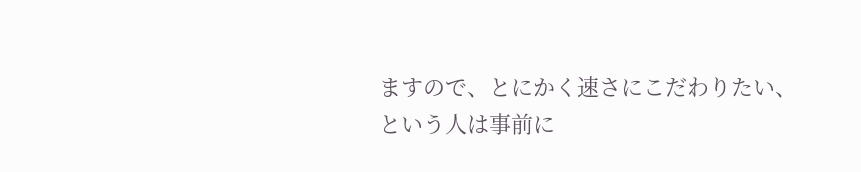ますので、とにかく速さにこだわりたい、という人は事前に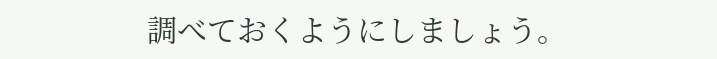調べておくようにしましょう。